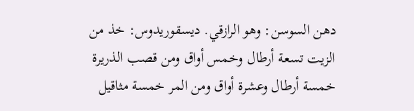دهن السوسن: وهو الرازقي. ديسقوريدوس: خذ من الزيت تسعة أرطال وخمس أواق ومن قصب الذريرة خمسة أرطال وعشرة أواق ومن المر خمسة مثاقيل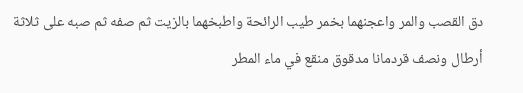دق القصب والمر واعجنهما بخمر طيب الرائحة واطبخهما بالزيت ثم صفه ثم صبه على ثلاثة أرطال ونصف قردمانا مدقوق منقع في ماء المطر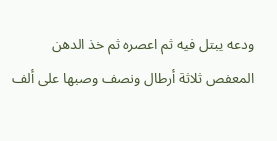ودعه يبتل فيه ثم اعصره ثم خذ الدهن المعفص ثلاثة أرطال ونصف وصبها على ألف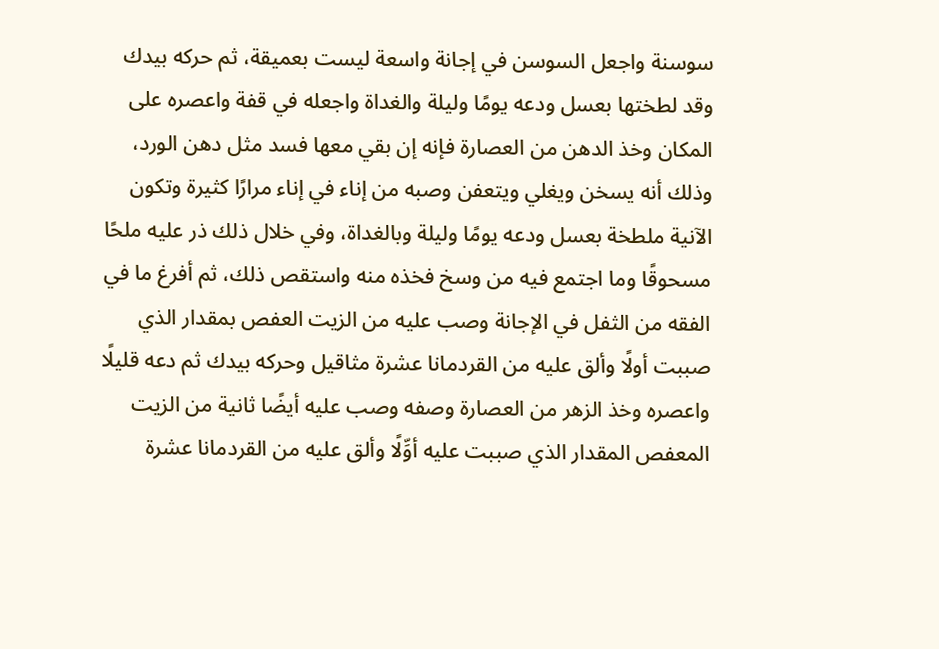سوسنة واجعل السوسن في إجانة واسعة ليست بعميقة، ثم حركه بيدك وقد لطختها بعسل ودعه يومًا وليلة والغداة واجعله في قفة واعصره على المكان وخذ الدهن من العصارة فإنه إن بقي معها فسد مثل دهن الورد، وذلك أنه يسخن ويغلي ويتعفن وصبه من إناء في إناء مرارًا كثيرة وتكون الآنية ملطخة بعسل ودعه يومًا وليلة وبالغداة، وفي خلال ذلك ذر عليه ملحًا مسحوقًا وما اجتمع فيه من وسخ فخذه منه واستقص ذلك، ثم أفرغ ما في الفقه من الثفل في الإجانة وصب عليه من الزيت العفص بمقدار الذي صببت أولًا وألق عليه من القردمانا عشرة مثاقيل وحركه بيدك ثم دعه قليلًا واعصره وخذ الزهر من العصارة وصفه وصب عليه أيضًا ثانية من الزيت المعفص المقدار الذي صببت عليه أوِّلًا وألق عليه من القردمانا عشرة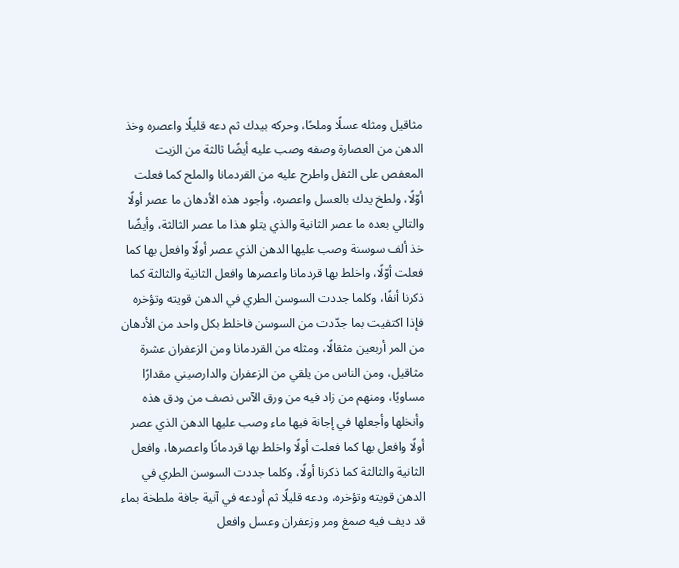مثاقيل ومثله عسلًا وملحًا، وحركه بيدك ثم دعه قليلًا واعصره وخذ الدهن من العصارة وصفه وصب عليه أيضًا ثالثة من الزيت المعفص على الثفل واطرح عليه من القردمانا والملح كما فعلت أوّلًا، ولطخ يدك بالعسل واعصره، وأجود هذه الأدهان ما عصر أولًا والتالي بعده ما عصر الثانية والذي يتلو هذا ما عصر الثالثة، وأيضًا خذ ألف سوسنة وصب عليها الدهن الذي عصر أولًا وافعل بها كما فعلت أوّلًا، واخلط بها قردمانا واعصرها وافعل الثانية والثالثة كما ذكرنا أنفًا، وكلما جددت السوسن الطري في الدهن قويته وتؤخره فإذا اكتفيت بما جدّدت من السوسن فاخلط بكل واحد من الأدهان من المر أربعين مثقالًا، ومثله من القردمانا ومن الزعفران عشرة مثاقيل، ومن الناس من يلقي من الزعفران والدارصيني مقدارًا مساويًا، ومنهم من زاد فيه من ورق الآس نصف من ودق هذه وأنخلها وأجعلها في إجانة فيها ماء وصب عليها الدهن الذي عصر أولًا وافعل بها كما فعلت أولًا واخلط بها قردمانًا واعصرها، وافعل الثانية والثالثة كما ذكرنا أولًا، وكلما جددت السوسن الطري في الدهن قويته وتؤخره، ودعه قليلًا ثم أودعه في آنية جافة ملطخة بماء قد ديف فيه صمغ ومر وزعفران وعسل وافعل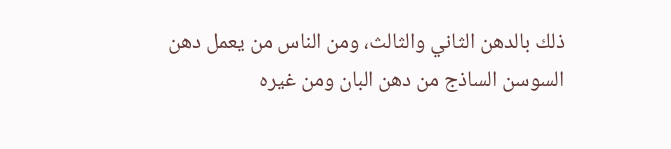ذلك بالدهن الثاني والثالث، ومن الناس من يعمل دهن السوسن الساذج من دهن البان ومن غيره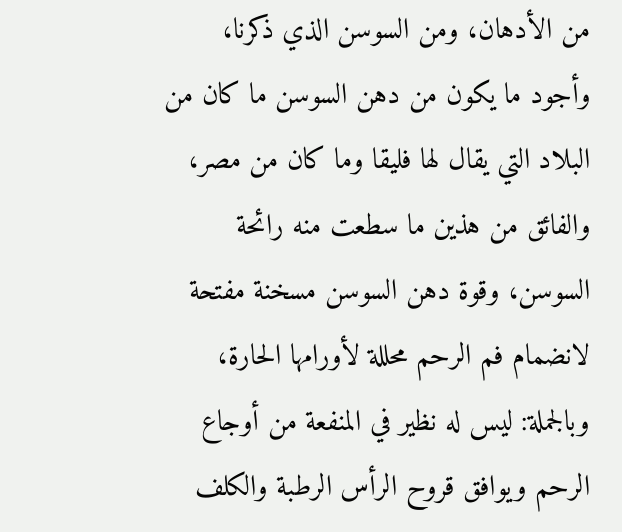من الأدهان، ومن السوسن الذي ذكرنا، وأجود ما يكون من دهن السوسن ما كان من البلاد التي يقال لها فليقا وما كان من مصر، والفائق من هذين ما سطعت منه رائحة السوسن، وقوة دهن السوسن مسخنة مفتحة لانضمام فم الرحم محللة لأورامها الحارة، وبالجملة: ليس له نظير في المنفعة من أوجاع الرحم ويوافق قروح الرأس الرطبة والكلف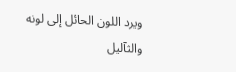ويرد اللون الحائل إلى لونه والثآليل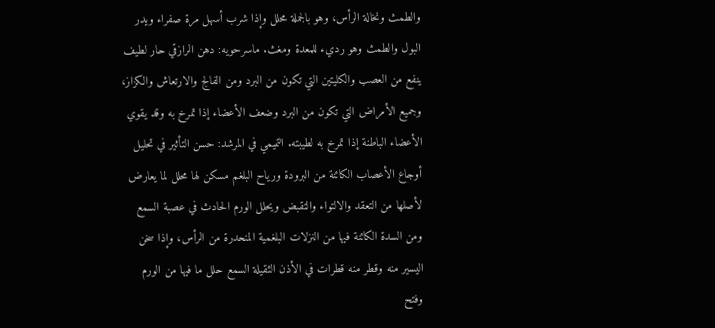والطمث ونخالة الرأس، وهو بالجملة محلل وإذا شرب أسهل مرة صفراء ويدر البول والطمث وهو رديء للمعدة ومغث. ماسرحويه: دهن الرازقي حار لطيف ينفع من العصب والكليتين التي تكون من البرد ومن الفالج والارتعاش والكزاز، وجميع الأمراض التي تكون من البرد وضعف الأعضاء إذا تمرخ به وقد يقوي الأعضاء الباطنة إذا تمرخ به لطيبته. التميمي في المرشد: حسن التأثير في تحليل أوجاع الأعصاب الكائنة من البرودة ورياح البلغم مسكن لها محلل لما يعارض لأصلها من التعقد والالتواء والتقبض ويحلل الورم الحادث في عصبة السمع ومن السدة الكائنة فيها من النزلات البلغمية المنحدرة من الرأس، وإذا سخن اليسير منه وقطر منه قطرات في الأذن الثقيلة السمع حلل ما فيها من الورم وفتح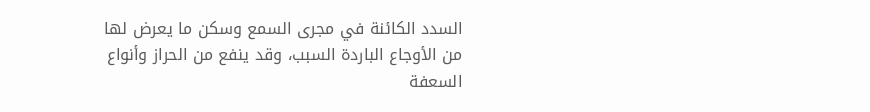السدد الكائنة في مجرى السمع وسكن ما يعرض لها من الأوجاع الباردة السبب، وقد ينفع من الحراز وأنواع السعفة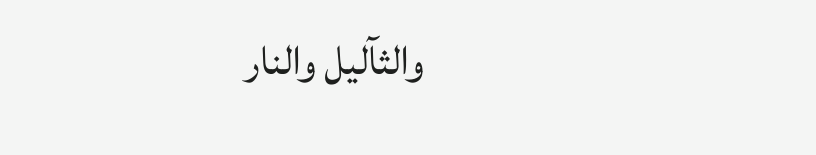والثآليل والنار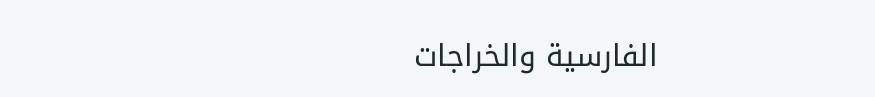الفارسية والخراجات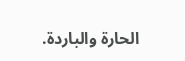الحارة والباردة.